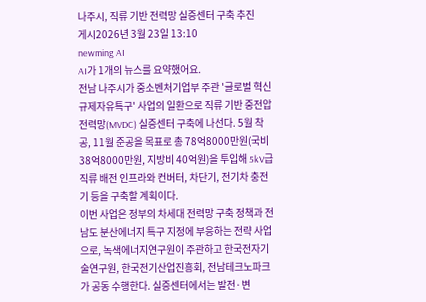나주시, 직류 기반 전력망 실증센터 구축 추진
게시2026년 3월 23일 13:10
newming AI
AI가 1개의 뉴스를 요약했어요.
전남 나주시가 중소벤처기업부 주관 '글로벌 혁신 규제자유특구' 사업의 일환으로 직류 기반 중전압 전력망(MVDC) 실증센터 구축에 나선다. 5월 착공, 11월 준공을 목표로 총 78억8000만원(국비 38억8000만원, 지방비 40억원)을 투입해 5kV급 직류 배전 인프라와 컨버터, 차단기, 전기차 충전기 등을 구축할 계획이다.
이번 사업은 정부의 차세대 전력망 구축 정책과 전남도 분산에너지 특구 지정에 부응하는 전략 사업으로, 녹색에너지연구원이 주관하고 한국전자기술연구원, 한국전기산업진흥회, 전남테크노파크가 공동 수행한다. 실증센터에서는 발전·변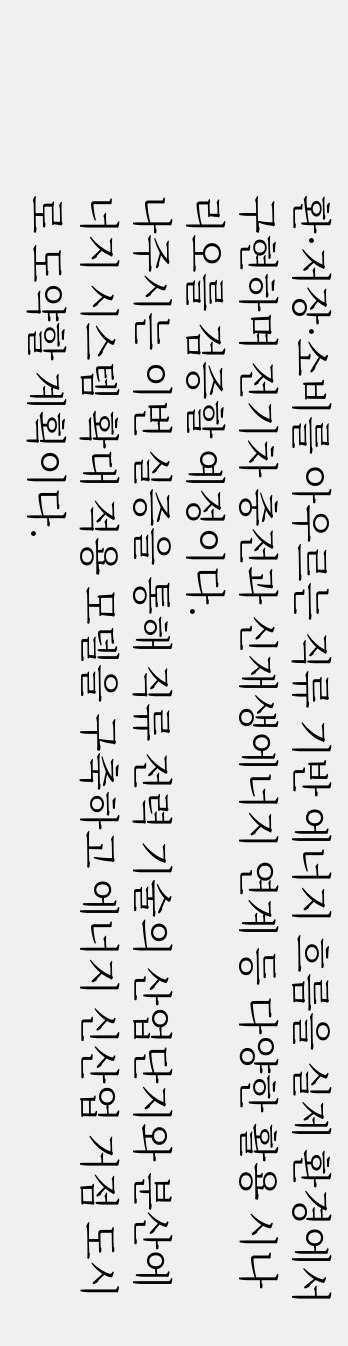환·저장·소비를 아우르는 직류 기반 에너지 흐름을 실제 환경에서 구현하며 전기차 충전과 신재생에너지 연계 등 다양한 활용 시나리오를 검증할 예정이다.
나주시는 이번 실증을 통해 직류 전력 기술의 산업단지와 분산에너지 시스템 확대 적용 모델을 구축하고 에너지 신산업 거점 도시로 도약할 계획이다.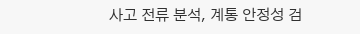사고 전류 분석, 계통 안정성 검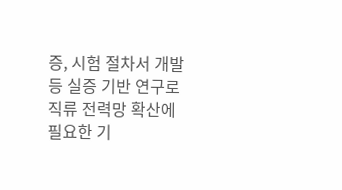증, 시험 절차서 개발 등 실증 기반 연구로 직류 전력망 확산에 필요한 기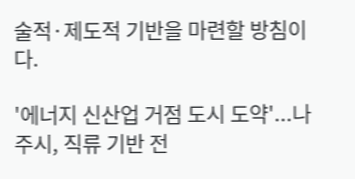술적·제도적 기반을 마련할 방침이다.

'에너지 신산업 거점 도시 도약'...나주시, 직류 기반 전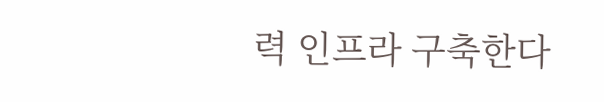력 인프라 구축한다